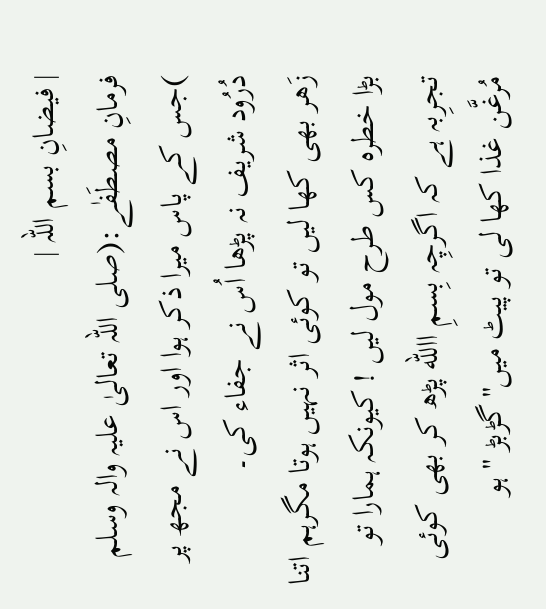| فیضانِ بسم اللہ |
فرمانِ مصطَفٰے:(صلی اللہ تعالیٰ علیہ والہ وسلم )جس کے پاس میرا ذکر ہوا اور اس نے مجھ پر دُرُود شریف نہ پڑھا اُس نے جفاء کی۔
زَھر بھی کھا لیں تو کوئی اثر نہیں ہوتا مگرہم اتنا بڑا خطرہ کس طرح مول لیں ! کیونکہ ہمارا تو تجرِبہ ہے کہ اگرچِہ بِسمِ االله پڑھ کر بھی کوئی مُرغَّن غذا کھا لی تو پیٹ میں''گڑبڑ '' ہو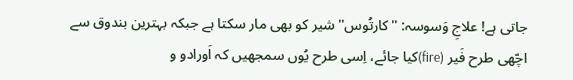جاتی ہے! علاجِ وَسوسہ: ''کارتُوس'' شیر کو بھی مار سکتا ہے جبکہ بہترین بندوق سے اچّھی طرح فَیر (fire)کیا جائے، اِسی طرح یُوں سمجھیں کہ اَورادو و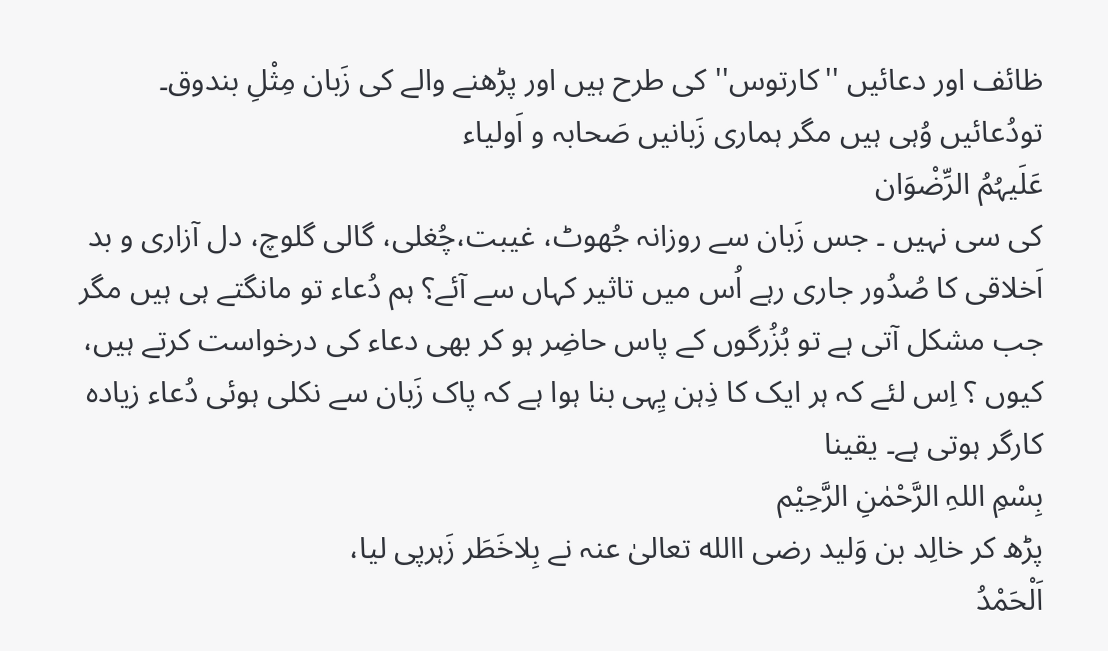ظائف اور دعائیں ''کارتوس'' کی طرح ہیں اور پڑھنے والے کی زَبان مِثْلِ بندوق۔ تودُعائیں وُہی ہیں مگر ہماری زَبانیں صَحابہ و اَولیاء
عَلَیہُمُ الرِّضْوَان
کی سی نہیں ۔ جس زَبان سے روزانہ جُھوٹ، غیبت،چُغلی، گالی گلوچ، دل آزاری و بد اَخلاقی کا صُدُور جاری رہے اُس میں تاثیر کہاں سے آئے؟ ہم دُعاء تو مانگتے ہی ہیں مگر جب مشکل آتی ہے تو بُزُرگوں کے پاس حاضِر ہو کر بھی دعاء کی درخواست کرتے ہیں، کیوں ؟ اِس لئے کہ ہر ایک کا ذِہن یِہی بنا ہوا ہے کہ پاک زَبان سے نکلی ہوئی دُعاء زیادہ کارگر ہوتی ہے۔ یقینا
بِسْمِ اللہِ الرَّحْمٰنِ الرَّحِیْم
پڑھ کر خالِد بن وَلید رضی االله تعالیٰ عنہ نے بِلاخَطَر زَہرپی لیا،
اَلْحَمْدُ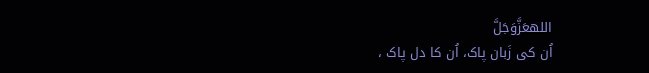اللهعَزَّوَجَلَّ
اُن کی زَبان پاک، اُن کا دل پاک ،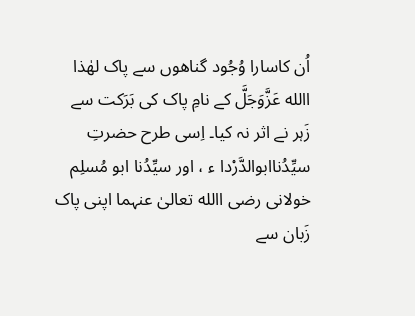اُن کاسارا وُجُود گناھوں سے پاک لھٰذا االله عَزَّوَجَلَّ کے نامِ پاک کی بَرَکت سے زَہر نے اثر نہ کیا۔ اِسی طرح حضرتِ سیِّدُناابوالدَّرْدا ء ، اور سیِّدُنا ابو مُسلِم خولانی رضی االله تعالیٰ عنہما اپنی پاک زَبان سے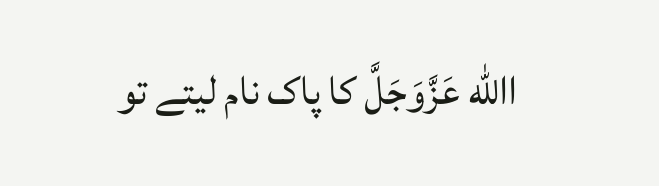االله عَزَّوَجَلَّ کا پاک نام لیتے تو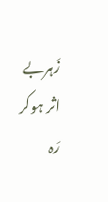زَہربے اثر ہوکر رَہ